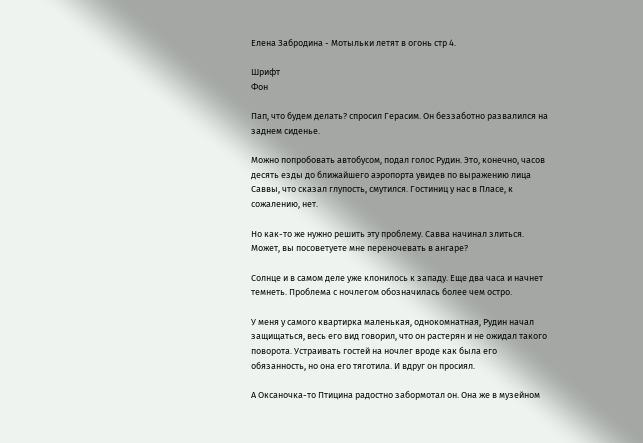Елена Забродина - Мотыльки летят в огонь стр 4.

Шрифт
Фон

Пап, что будем делать? спросил Герасим. Он беззаботно развалился на заднем сиденье.

Можно попробовать автобусом, подал голос Рудин. Это, конечно, часов десять езды до ближайшего аэропорта увидев по выражению лица Саввы, что сказал глупость, смутился. Гостиниц у нас в Пласе, к сожалению, нет.

Но как-то же нужно решить эту проблему. Савва начинал злиться. Может, вы посоветуете мне переночевать в ангаре?

Солнце и в самом деле уже клонилось к западу. Еще два часа и начнет темнеть. Проблема с ночлегом обозначилась более чем остро.

У меня у самого квартирка маленькая, однокомнатная, Рудин начал защищаться, весь его вид говорил, что он растерян и не ожидал такого поворота. Устраивать гостей на ночлег вроде как была его обязанность, но она его тяготила. И вдруг он просиял.

А Оксаночка-то Птицина радостно забормотал он. Она же в музейном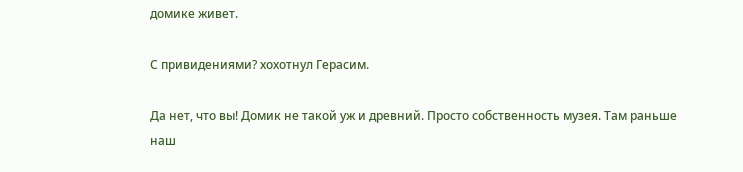домике живет.

С привидениями? хохотнул Герасим.

Да нет, что вы! Домик не такой уж и древний. Просто собственность музея. Там раньше наш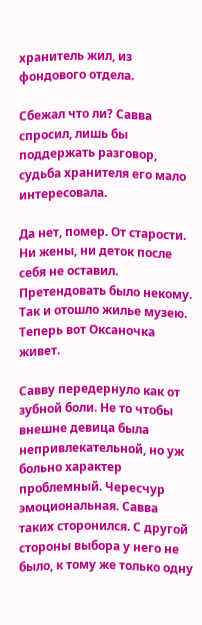хранитель жил, из фондового отдела.

Сбежал что ли? Савва спросил, лишь бы поддержать разговор, судьба хранителя его мало интересовала.

Да нет, помер. От старости. Ни жены, ни деток после себя не оставил. Претендовать было некому. Так и отошло жилье музею. Теперь вот Оксаночка живет.

Савву передернуло как от зубной боли. Не то чтобы внешне девица была непривлекательной, но уж больно характер проблемный. Чересчур эмоциональная. Савва таких сторонился. С другой стороны выбора у него не было, к тому же только одну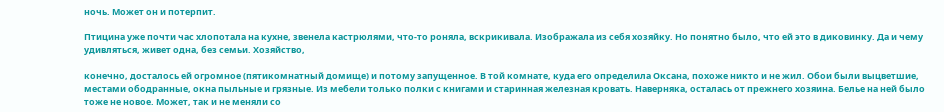ночь. Может он и потерпит.

Птицина уже почти час хлопотала на кухне, звенела кастрюлями, что-то роняла, вскрикивала. Изображала из себя хозяйку. Но понятно было, что ей это в диковинку. Да и чему удивляться, живет одна, без семьи. Хозяйство,

конечно, досталось ей огромное (пятикомнатный домище) и потому запущенное. В той комнате, куда его определила Оксана, похоже никто и не жил. Обои были выцветшие, местами ободранные, окна пыльные и грязные. Из мебели только полки с книгами и старинная железная кровать. Наверняка, осталась от прежнего хозяина. Белье на ней было тоже не новое. Может, так и не меняли со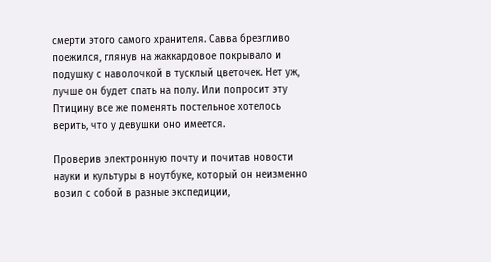смерти этого самого хранителя. Савва брезгливо поежился, глянув на жаккардовое покрывало и подушку с наволочкой в тусклый цветочек. Нет уж, лучше он будет спать на полу. Или попросит эту Птицину все же поменять постельное хотелось верить, что у девушки оно имеется.

Проверив электронную почту и почитав новости науки и культуры в ноутбуке, который он неизменно возил с собой в разные экспедиции,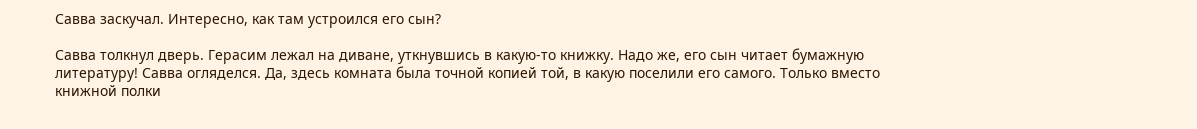Савва заскучал. Интересно, как там устроился его сын?

Савва толкнул дверь. Герасим лежал на диване, уткнувшись в какую-то книжку. Надо же, его сын читает бумажную литературу! Савва огляделся. Да, здесь комната была точной копией той, в какую поселили его самого. Только вместо книжной полки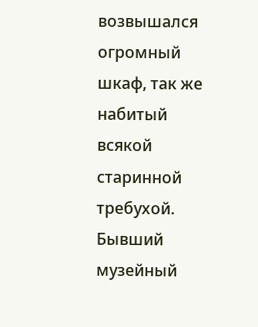возвышался огромный шкаф, так же набитый всякой старинной требухой. Бывший музейный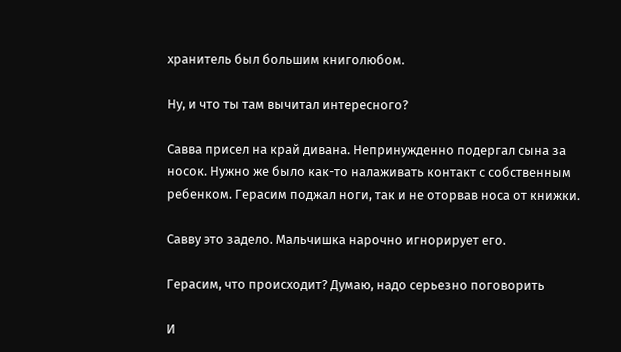хранитель был большим книголюбом.

Ну, и что ты там вычитал интересного?

Савва присел на край дивана. Непринужденно подергал сына за носок. Нужно же было как-то налаживать контакт с собственным ребенком. Герасим поджал ноги, так и не оторвав носа от книжки.

Савву это задело. Мальчишка нарочно игнорирует его.

Герасим, что происходит? Думаю, надо серьезно поговорить

И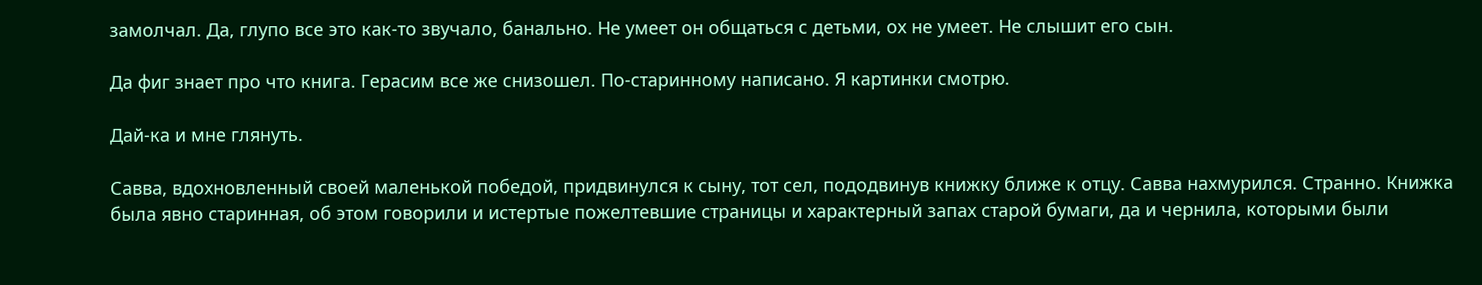замолчал. Да, глупо все это как-то звучало, банально. Не умеет он общаться с детьми, ох не умеет. Не слышит его сын.

Да фиг знает про что книга. Герасим все же снизошел. По-старинному написано. Я картинки смотрю.

Дай-ка и мне глянуть.

Савва, вдохновленный своей маленькой победой, придвинулся к сыну, тот сел, пододвинув книжку ближе к отцу. Савва нахмурился. Странно. Книжка была явно старинная, об этом говорили и истертые пожелтевшие страницы и характерный запах старой бумаги, да и чернила, которыми были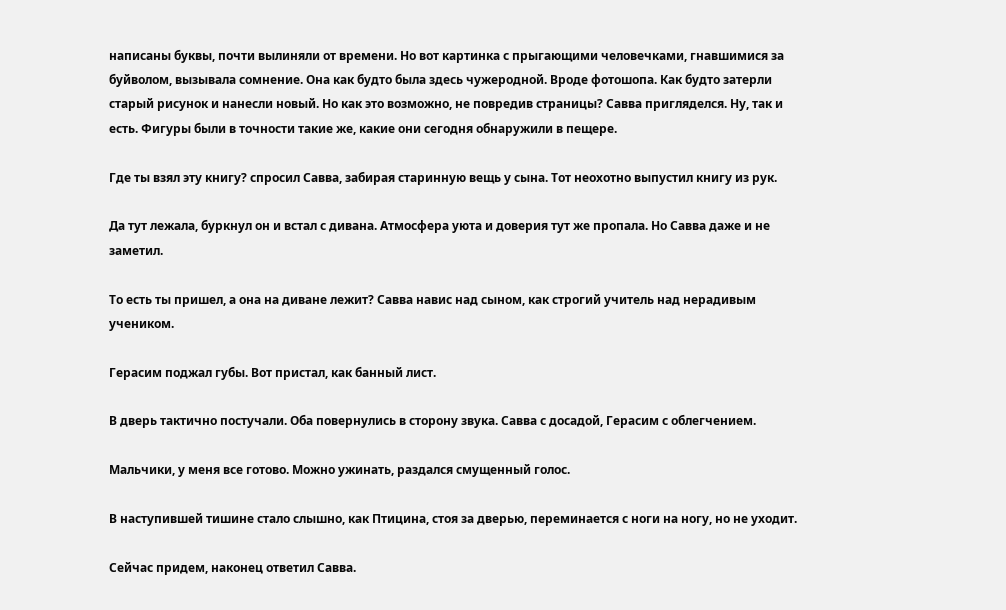написаны буквы, почти вылиняли от времени. Но вот картинка с прыгающими человечками, гнавшимися за буйволом, вызывала сомнение. Она как будто была здесь чужеродной. Вроде фотошопа. Как будто затерли старый рисунок и нанесли новый. Но как это возможно, не повредив страницы? Савва пригляделся. Ну, так и есть. Фигуры были в точности такие же, какие они сегодня обнаружили в пещере.

Где ты взял эту книгу? спросил Савва, забирая старинную вещь у сына. Тот неохотно выпустил книгу из рук.

Да тут лежала, буркнул он и встал с дивана. Атмосфера уюта и доверия тут же пропала. Но Савва даже и не заметил.

То есть ты пришел, а она на диване лежит? Савва навис над сыном, как строгий учитель над нерадивым учеником.

Герасим поджал губы. Вот пристал, как банный лист.

В дверь тактично постучали. Оба повернулись в сторону звука. Савва с досадой, Герасим с облегчением.

Мальчики, у меня все готово. Можно ужинать, раздался смущенный голос.

В наступившей тишине стало слышно, как Птицина, стоя за дверью, переминается с ноги на ногу, но не уходит.

Сейчас придем, наконец ответил Савва.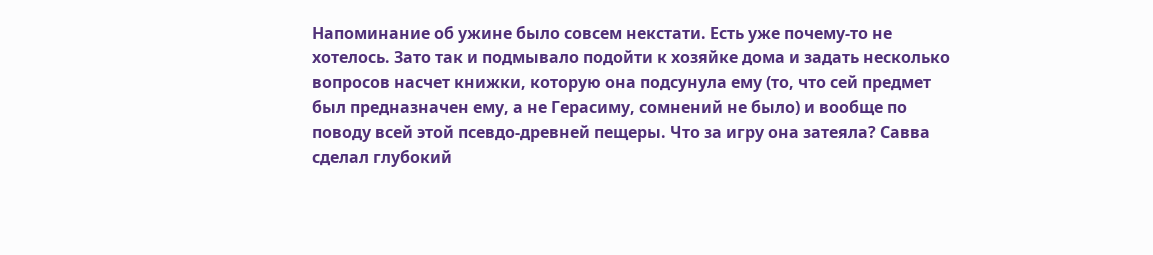Напоминание об ужине было совсем некстати. Есть уже почему-то не хотелось. Зато так и подмывало подойти к хозяйке дома и задать несколько вопросов насчет книжки, которую она подсунула ему (то, что сей предмет был предназначен ему, а не Герасиму, сомнений не было) и вообще по поводу всей этой псевдо-древней пещеры. Что за игру она затеяла? Савва сделал глубокий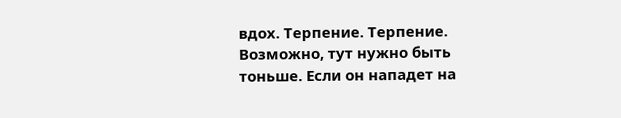вдох. Терпение. Терпение. Возможно, тут нужно быть тоньше. Если он нападет на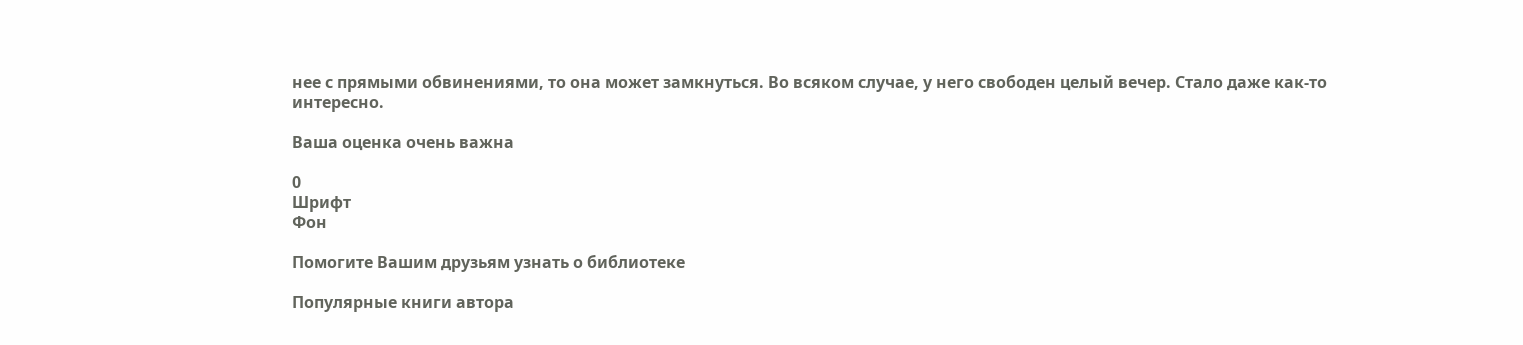нее с прямыми обвинениями, то она может замкнуться. Во всяком случае, у него свободен целый вечер. Стало даже как-то интересно.

Ваша оценка очень важна

0
Шрифт
Фон

Помогите Вашим друзьям узнать о библиотеке

Популярные книги автора